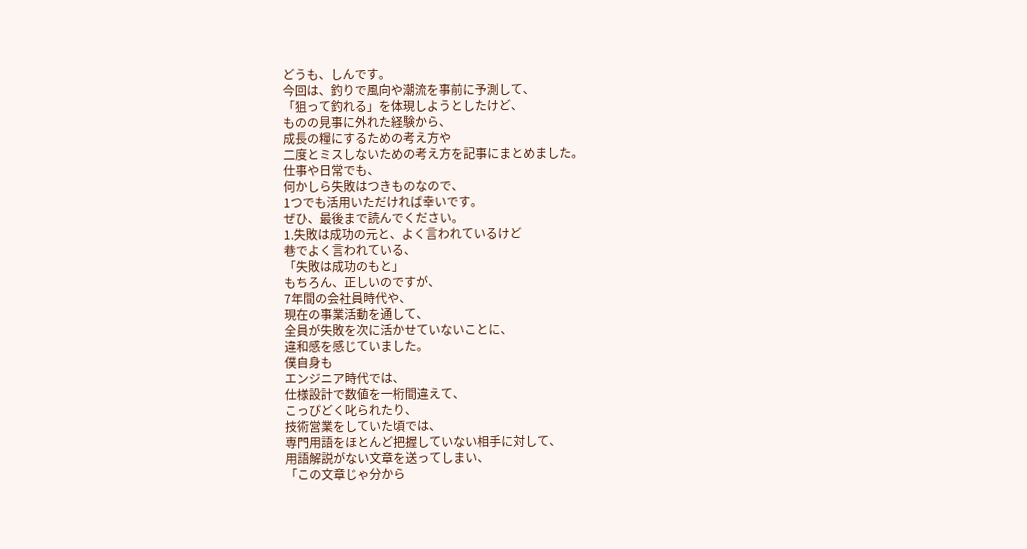どうも、しんです。
今回は、釣りで風向や潮流を事前に予測して、
「狙って釣れる」を体現しようとしたけど、
ものの見事に外れた経験から、
成長の糧にするための考え方や
二度とミスしないための考え方を記事にまとめました。
仕事や日常でも、
何かしら失敗はつきものなので、
1つでも活用いただければ幸いです。
ぜひ、最後まで読んでください。
1.失敗は成功の元と、よく言われているけど
巷でよく言われている、
「失敗は成功のもと」
もちろん、正しいのですが、
7年間の会社員時代や、
現在の事業活動を通して、
全員が失敗を次に活かせていないことに、
違和感を感じていました。
僕自身も
エンジニア時代では、
仕様設計で数値を一桁間違えて、
こっぴどく叱られたり、
技術営業をしていた頃では、
専門用語をほとんど把握していない相手に対して、
用語解説がない文章を送ってしまい、
「この文章じゃ分から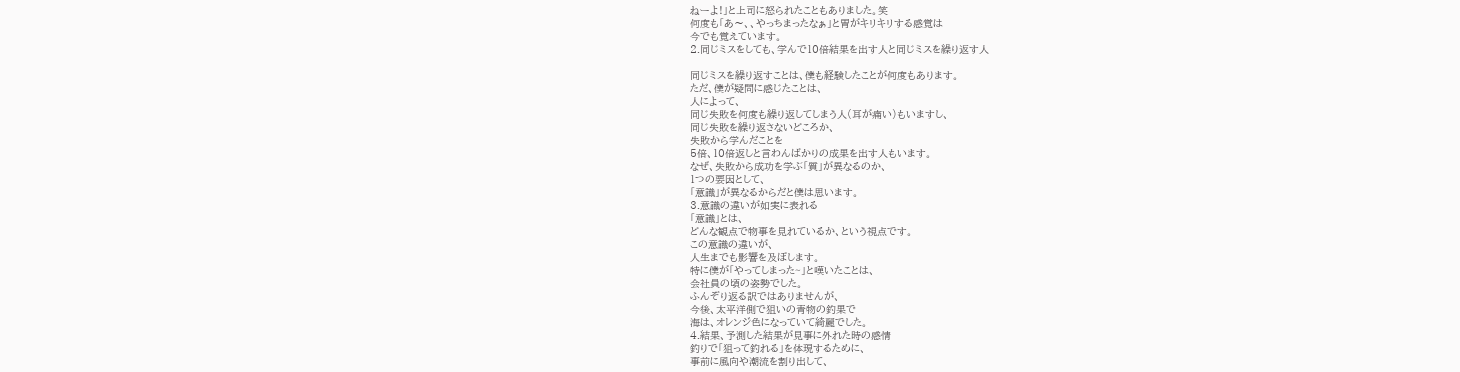ねーよ!」と上司に怒られたこともありました。笑
何度も「あ〜、、やっちまったなぁ」と胃がキリキリする感覚は
今でも覚えています。
2.同じミスをしても、学んで10倍結果を出す人と同じミスを繰り返す人

同じミスを繰り返すことは、僕も経験したことが何度もあります。
ただ、僕が疑問に感じたことは、
人によって、
同じ失敗を何度も繰り返してしまう人(耳が痛い)もいますし、
同じ失敗を繰り返さないどころか、
失敗から学んだことを
5倍、10倍返しと言わんばかりの成果を出す人もいます。
なぜ、失敗から成功を学ぶ「質」が異なるのか、
1つの要因として、
「意識」が異なるからだと僕は思います。
3.意識の違いが如実に表れる
「意識」とは、
どんな観点で物事を見れているか、という視点です。
この意識の違いが、
人生までも影響を及ぼします。
特に僕が「やってしまった~」と嘆いたことは、
会社員の頃の姿勢でした。
ふんぞり返る訳ではありませんが、
今後、太平洋側で狙いの青物の釣果で
海は、オレンジ色になっていて綺麗でした。
4.結果、予測した結果が見事に外れた時の感情
釣りで「狙って釣れる」を体現するために、
事前に風向や潮流を割り出して、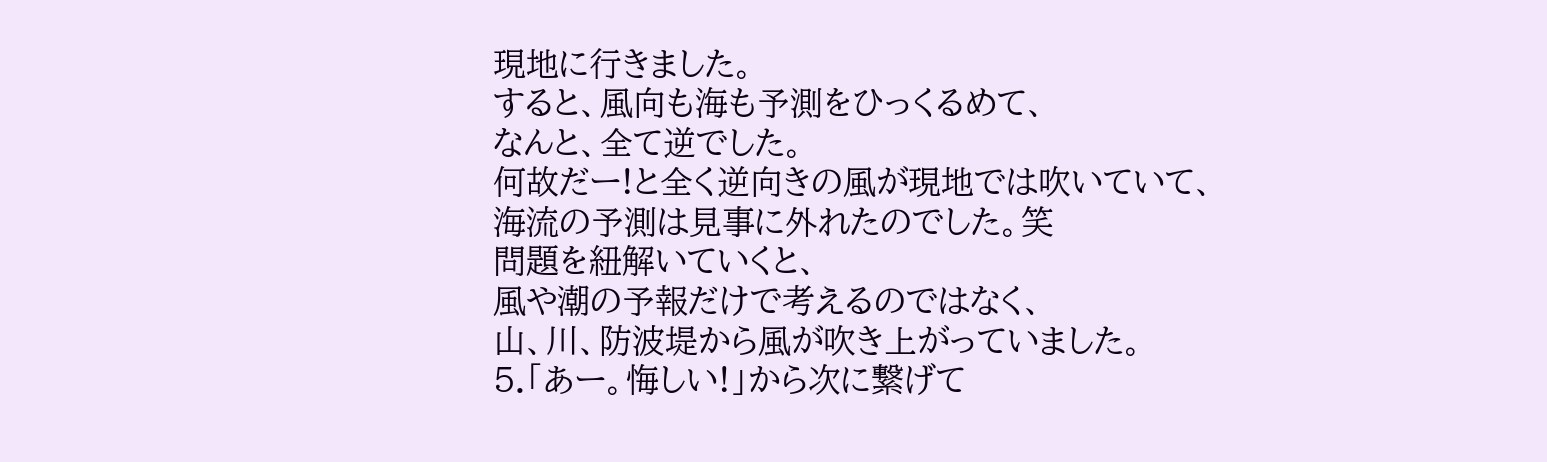現地に行きました。
すると、風向も海も予測をひっくるめて、
なんと、全て逆でした。
何故だー!と全く逆向きの風が現地では吹いていて、
海流の予測は見事に外れたのでした。笑
問題を紐解いていくと、
風や潮の予報だけで考えるのではなく、
山、川、防波堤から風が吹き上がっていました。
5.「あー。悔しい!」から次に繋げて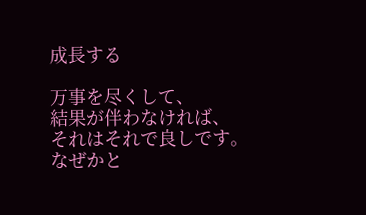成長する

万事を尽くして、
結果が伴わなければ、
それはそれで良しです。
なぜかと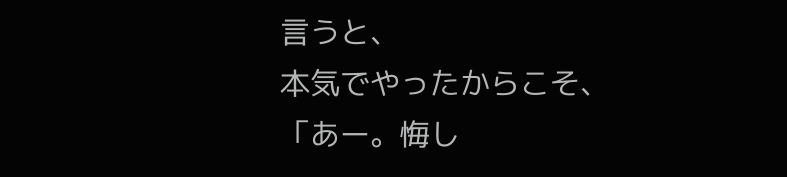言うと、
本気でやったからこそ、
「あー。悔し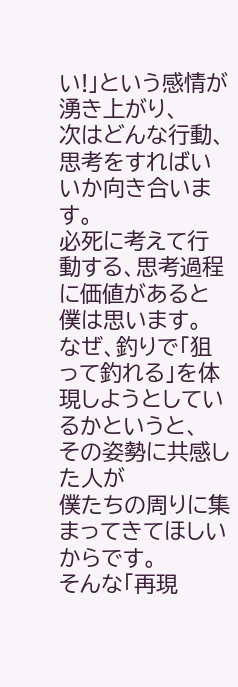い!」という感情が湧き上がり、
次はどんな行動、思考をすればいいか向き合います。
必死に考えて行動する、思考過程に価値があると僕は思います。
なぜ、釣りで「狙って釣れる」を体現しようとしているかというと、
その姿勢に共感した人が
僕たちの周りに集まってきてほしいからです。
そんな「再現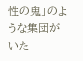性の鬼」のような集団がいた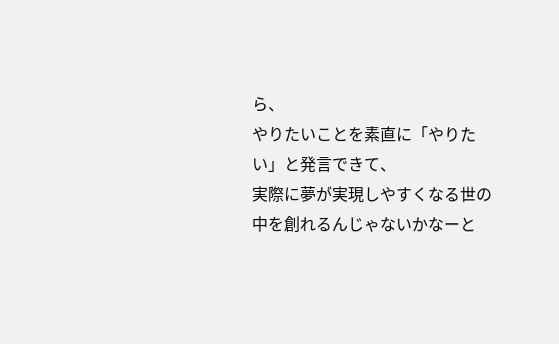ら、
やりたいことを素直に「やりたい」と発言できて、
実際に夢が実現しやすくなる世の中を創れるんじゃないかなーと